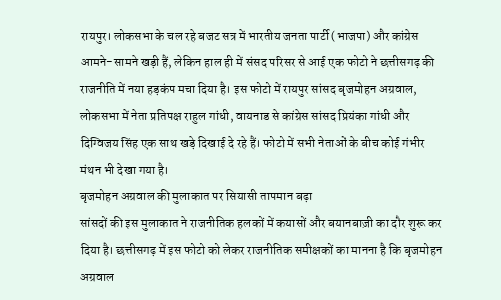रायपुर। लोकसभा के चल रहे बजट सत्र में भारतीय जनता पार्टी (भाजपा) और कांग्रेस आमने-सामने खड़ी हैं, लेकिन हाल ही में संसद परिसर से आई एक फोटो ने छत्तीसगढ़ की राजनीति में नया हड़कंप मचा दिया है। इस फोटो में रायपुर सांसद बृजमोहन अग्रवाल, लोकसभा में नेता प्रतिपक्ष राहुल गांधी, वायनाड से कांग्रेस सांसद प्रियंका गांधी और दिग्विजय सिंह एक साथ खड़े दिखाई दे रहे हैं। फोटो में सभी नेताओं के बीच कोई गंभीर मंथन भी देखा गया है।
बृजमोहन अग्रवाल की मुलाकात पर सियासी तापमान बढ़ा
सांसदों की इस मुलाकात ने राजनीतिक हलकों में कयासों और बयानबाज़ी का दौर शुरू कर दिया है। छत्तीसगढ़ में इस फोटो को लेकर राजनीतिक समीक्षकों का मानना है कि बृजमोहन अग्रवाल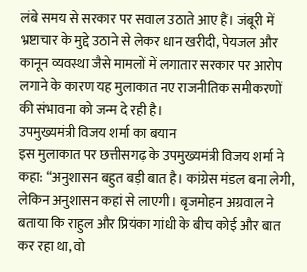लंबे समय से सरकार पर सवाल उठाते आए हैं। जंबूरी में भ्रष्टाचार के मुद्दे उठाने से लेकर धान खरीदी, पेयजल और कानून व्यवस्था जैसे मामलों में लगातार सरकार पर आरोप लगाने के कारण यह मुलाकात नए राजनीतिक समीकरणों की संभावना को जन्म दे रही है।
उपमुख्यमंत्री विजय शर्मा का बयान
इस मुलाकात पर छत्तीसगढ़ के उपमुख्यमंत्री विजय शर्मा ने कहा: “अनुशासन बहुत बड़ी बात है। कांग्रेस मंडल बना लेगी, लेकिन अनुशासन कहां से लाएगी। बृजमोहन अग्रवाल ने बताया कि राहुल और प्रियंका गांधी के बीच कोई और बात कर रहा था, वो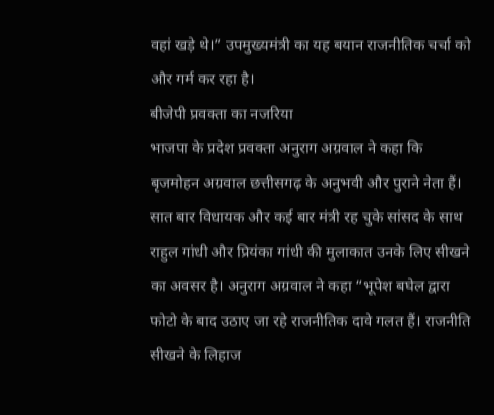वहां खड़े थे।” उपमुख्यमंत्री का यह बयान राजनीतिक चर्चा को और गर्म कर रहा है।
बीजेपी प्रवक्ता का नजरिया
भाजपा के प्रदेश प्रवक्ता अनुराग अग्रवाल ने कहा कि बृजमोहन अग्रवाल छत्तीसगढ़ के अनुभवी और पुराने नेता हैं। सात बार विधायक और कई बार मंत्री रह चुके सांसद के साथ राहुल गांधी और प्रियंका गांधी की मुलाकात उनके लिए सीखने का अवसर है। अनुराग अग्रवाल ने कहा “भूपेश बघेल द्वारा फोटो के बाद उठाए जा रहे राजनीतिक दावे गलत हैं। राजनीति सीखने के लिहाज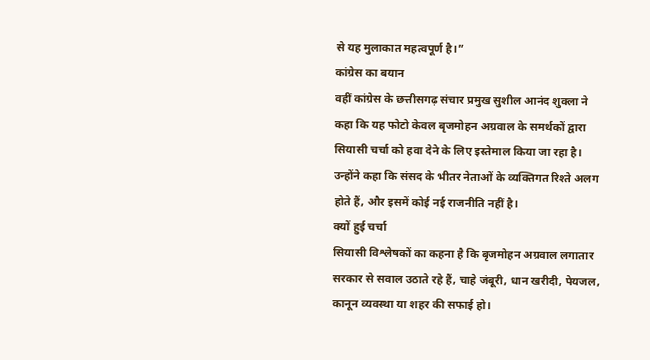से यह मुलाकात महत्वपूर्ण है।”
कांग्रेस का बयान
वहीं कांग्रेस के छत्तीसगढ़ संचार प्रमुख सुशील आनंद शुक्ला ने कहा कि यह फोटो केवल बृजमोहन अग्रवाल के समर्थकों द्वारा सियासी चर्चा को हवा देने के लिए इस्तेमाल किया जा रहा है। उन्होंने कहा कि संसद के भीतर नेताओं के व्यक्तिगत रिश्ते अलग होते हैं, और इसमें कोई नई राजनीति नहीं है।
क्यों हुई चर्चा
सियासी विश्लेषकों का कहना है कि बृजमोहन अग्रवाल लगातार सरकार से सवाल उठाते रहे हैं, चाहे जंबूरी, धान खरीदी, पेयजल, कानून व्यवस्था या शहर की सफाई हो।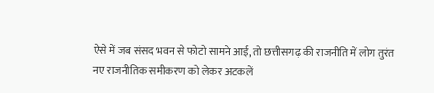ऐसे में जब संसद भवन से फोटो सामने आई, तो छत्तीसगढ़ की राजनीति में लोग तुरंत नए राजनीतिक समीकरण को लेकर अटकलें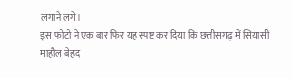लगाने लगे।
इस फोटो ने एक बार फिर यह स्पष्ट कर दिया कि छत्तीसगढ़ में सियासी माहौल बेहद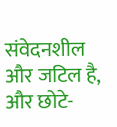संवेदनशील और जटिल है, और छोटे-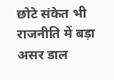छोटे संकेत भी राजनीति में बड़ा असर डाल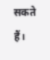सकते हैं।